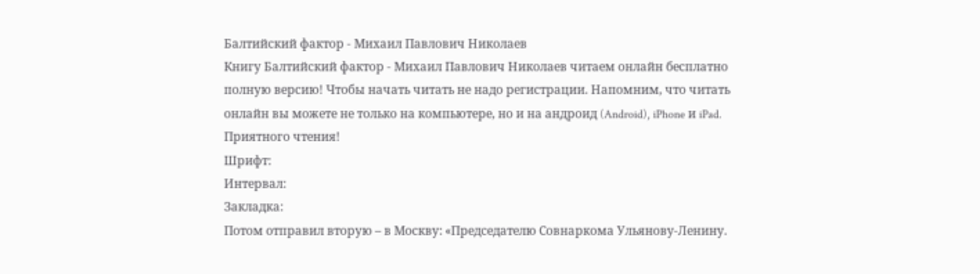Балтийский фактор - Михаил Павлович Николаев
Книгу Балтийский фактор - Михаил Павлович Николаев читаем онлайн бесплатно полную версию! Чтобы начать читать не надо регистрации. Напомним, что читать онлайн вы можете не только на компьютере, но и на андроид (Android), iPhone и iPad. Приятного чтения!
Шрифт:
Интервал:
Закладка:
Потом отправил вторую – в Москву: «Председателю Совнаркома Ульянову-Ленину.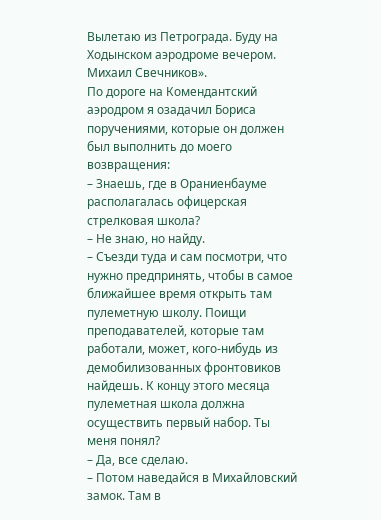Вылетаю из Петрограда. Буду на Ходынском аэродроме вечером. Михаил Свечников».
По дороге на Комендантский аэродром я озадачил Бориса поручениями, которые он должен был выполнить до моего возвращения:
– Знаешь, где в Ораниенбауме располагалась офицерская стрелковая школа?
– Не знаю, но найду.
– Съезди туда и сам посмотри, что нужно предпринять, чтобы в самое ближайшее время открыть там пулеметную школу. Поищи преподавателей, которые там работали, может, кого-нибудь из демобилизованных фронтовиков найдешь. К концу этого месяца пулеметная школа должна осуществить первый набор. Ты меня понял?
– Да, все сделаю.
– Потом наведайся в Михайловский замок. Там в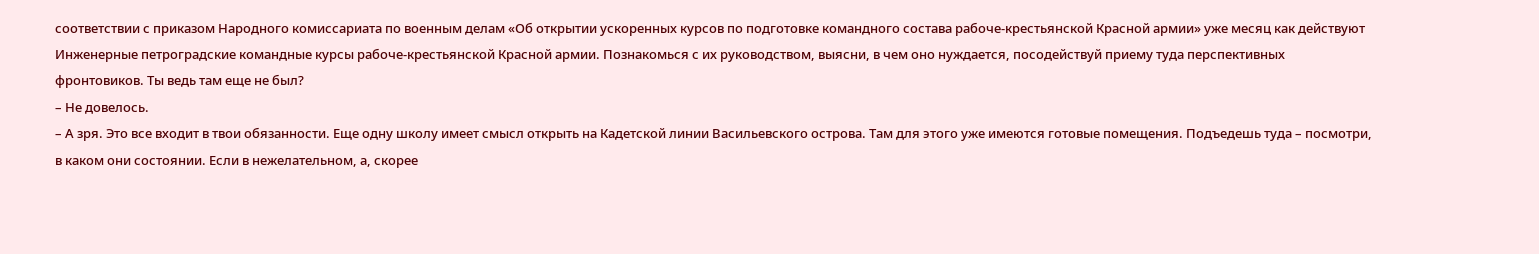соответствии с приказом Народного комиссариата по военным делам «Об открытии ускоренных курсов по подготовке командного состава рабоче-крестьянской Красной армии» уже месяц как действуют Инженерные петроградские командные курсы рабоче-крестьянской Красной армии. Познакомься с их руководством, выясни, в чем оно нуждается, посодействуй приему туда перспективных фронтовиков. Ты ведь там еще не был?
– Не довелось.
– А зря. Это все входит в твои обязанности. Еще одну школу имеет смысл открыть на Кадетской линии Васильевского острова. Там для этого уже имеются готовые помещения. Подъедешь туда – посмотри, в каком они состоянии. Если в нежелательном, а, скорее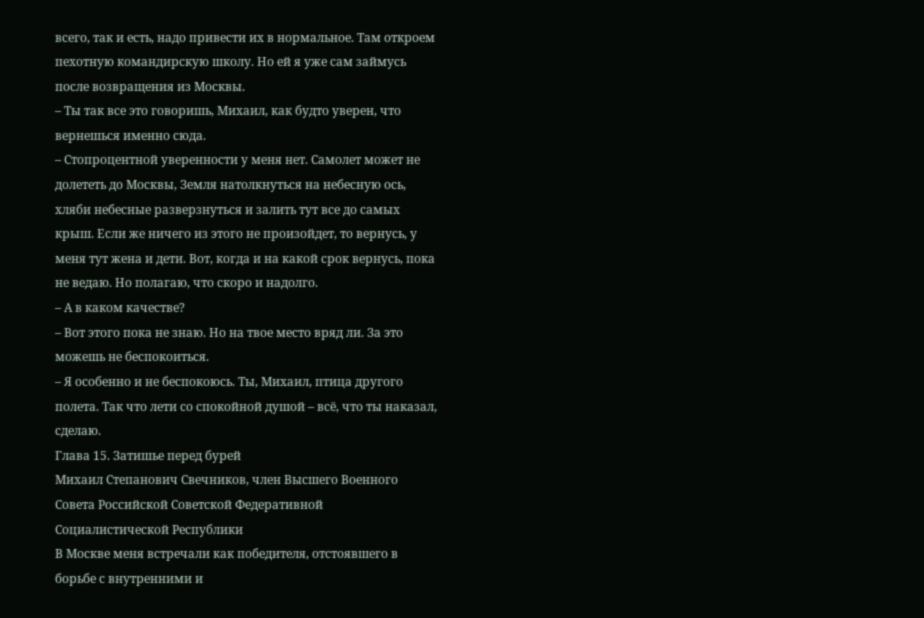всего, так и есть, надо привести их в нормальное. Там откроем пехотную командирскую школу. Но ей я уже сам займусь после возвращения из Москвы.
– Ты так все это говоришь, Михаил, как будто уверен, что вернешься именно сюда.
– Стопроцентной уверенности у меня нет. Самолет может не долететь до Москвы, Земля натолкнуться на небесную ось, хляби небесные разверзнуться и залить тут все до самых крыш. Если же ничего из этого не произойдет, то вернусь, у меня тут жена и дети. Вот, когда и на какой срок вернусь, пока не ведаю. Но полагаю, что скоро и надолго.
– А в каком качестве?
– Вот этого пока не знаю. Но на твое место вряд ли. За это можешь не беспокоиться.
– Я особенно и не беспокоюсь. Ты, Михаил, птица другого полета. Так что лети со спокойной душой – всё, что ты наказал, сделаю.
Глава 15. Затишье перед бурей
Михаил Степанович Свечников, член Высшего Военного Совета Российской Советской Федеративной Социалистической Республики
В Москве меня встречали как победителя, отстоявшего в борьбе с внутренними и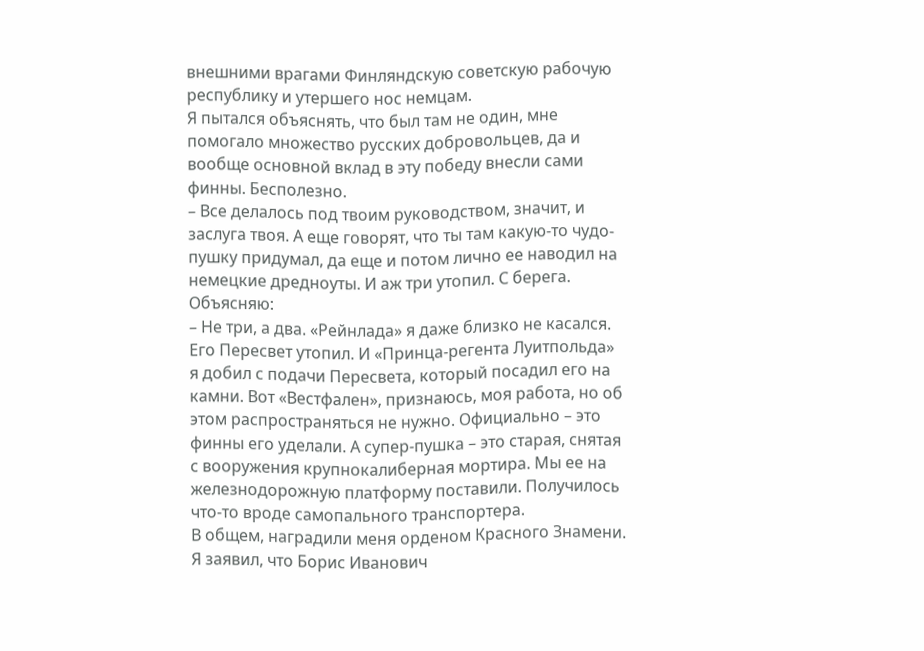внешними врагами Финляндскую советскую рабочую республику и утершего нос немцам.
Я пытался объяснять, что был там не один, мне помогало множество русских добровольцев, да и вообще основной вклад в эту победу внесли сами финны. Бесполезно.
– Все делалось под твоим руководством, значит, и заслуга твоя. А еще говорят, что ты там какую-то чудо-пушку придумал, да еще и потом лично ее наводил на немецкие дредноуты. И аж три утопил. С берега.
Объясняю:
– Не три, а два. «Рейнлада» я даже близко не касался. Его Пересвет утопил. И «Принца-регента Луитпольда» я добил с подачи Пересвета, который посадил его на камни. Вот «Вестфален», признаюсь, моя работа, но об этом распространяться не нужно. Официально – это финны его уделали. А супер-пушка – это старая, снятая с вооружения крупнокалиберная мортира. Мы ее на железнодорожную платформу поставили. Получилось что-то вроде самопального транспортера.
В общем, наградили меня орденом Красного Знамени. Я заявил, что Борис Иванович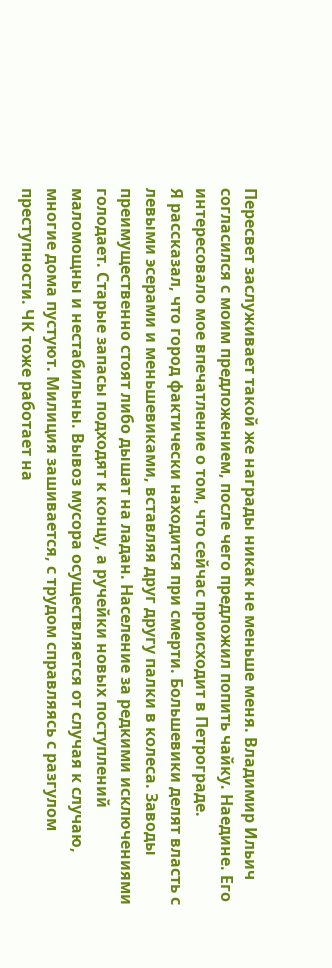Пересвет заслуживает такой же награды никак не меньше меня. Владимир Ильич согласился с моим предложением, после чего предложил попить чайку. Наедине. Его интересовало мое впечатление о том, что сейчас происходит в Петрограде.
Я рассказал, что город фактически находится при смерти. Большевики делят власть с левыми эсерами и меньшевиками, вставляя друг другу палки в колеса. Заводы преимущественно стоят либо дышат на ладан. Население за редкими исключениями голодает. Старые запасы подходят к концу, а ручейки новых поступлений маломощны и нестабильны. Вывоз мусора осуществляется от случая к случаю, многие дома пустуют. Милиция зашивается, с трудом справляясь с разгулом преступности. ЧК тоже работает на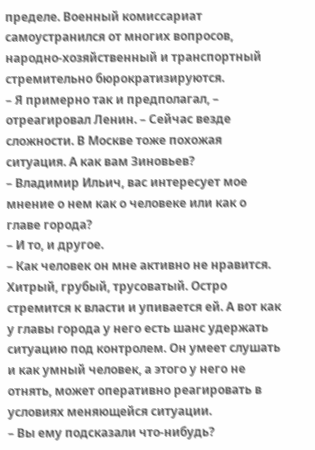пределе. Военный комиссариат самоустранился от многих вопросов, народно-хозяйственный и транспортный стремительно бюрократизируются.
– Я примерно так и предполагал, – отреагировал Ленин. – Сейчас везде сложности. В Москве тоже похожая ситуация. А как вам Зиновьев?
– Владимир Ильич, вас интересует мое мнение о нем как о человеке или как о главе города?
– И то, и другое.
– Как человек он мне активно не нравится. Хитрый, грубый, трусоватый. Остро стремится к власти и упивается ей. А вот как у главы города у него есть шанс удержать ситуацию под контролем. Он умеет слушать и как умный человек, а этого у него не отнять, может оперативно реагировать в условиях меняющейся ситуации.
– Вы ему подсказали что-нибудь?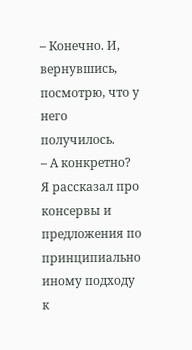– Конечно. И, вернувшись, посмотрю, что у него получилось.
– А конкретно?
Я рассказал про консервы и предложения по принципиально иному подходу к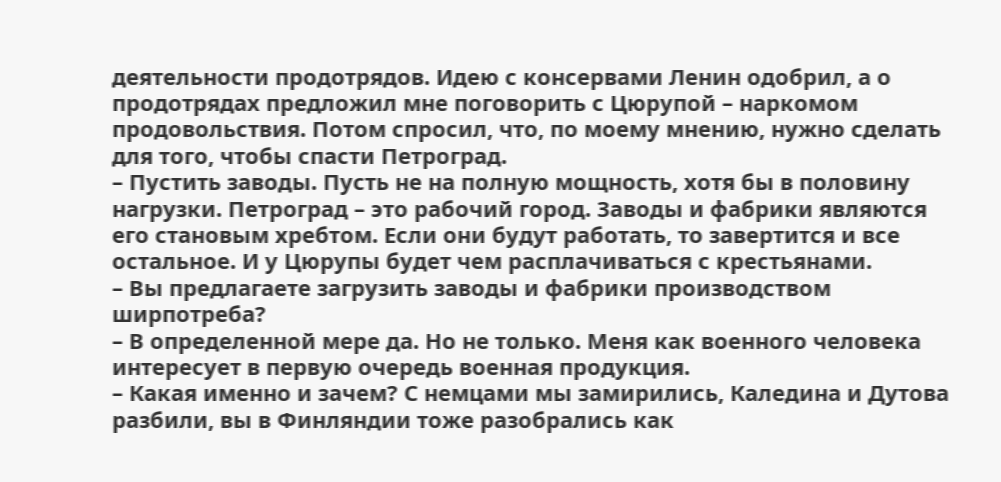деятельности продотрядов. Идею с консервами Ленин одобрил, а о продотрядах предложил мне поговорить с Цюрупой – наркомом продовольствия. Потом спросил, что, по моему мнению, нужно сделать для того, чтобы спасти Петроград.
– Пустить заводы. Пусть не на полную мощность, хотя бы в половину нагрузки. Петроград – это рабочий город. Заводы и фабрики являются его становым хребтом. Если они будут работать, то завертится и все остальное. И у Цюрупы будет чем расплачиваться с крестьянами.
– Вы предлагаете загрузить заводы и фабрики производством ширпотреба?
– В определенной мере да. Но не только. Меня как военного человека интересует в первую очередь военная продукция.
– Какая именно и зачем? С немцами мы замирились, Каледина и Дутова разбили, вы в Финляндии тоже разобрались как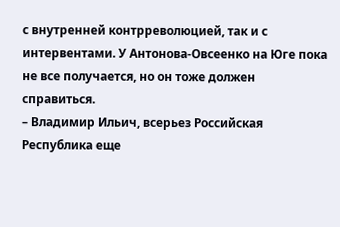с внутренней контрреволюцией, так и с интервентами. У Антонова-Овсеенко на Юге пока не все получается, но он тоже должен справиться.
– Владимир Ильич, всерьез Российская Республика еще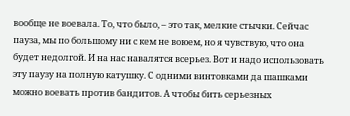вообще не воевала. То, что было, – это так, мелкие стычки. Сейчас пауза, мы по большому ни с кем не воюем, но я чувствую, что она будет недолгой. И на нас навалятся всерьез. Вот и надо использовать эту паузу на полную катушку. С одними винтовками да шашками можно воевать против бандитов. А чтобы бить серьезных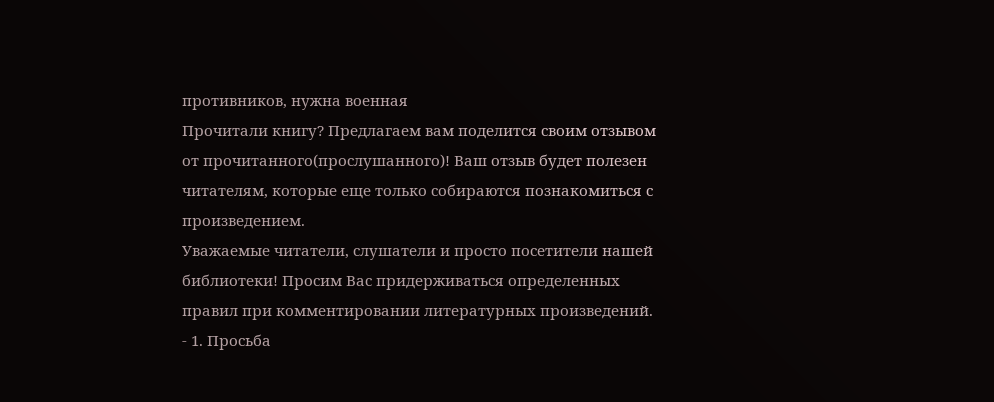противников, нужна военная
Прочитали книгу? Предлагаем вам поделится своим отзывом от прочитанного(прослушанного)! Ваш отзыв будет полезен читателям, которые еще только собираются познакомиться с произведением.
Уважаемые читатели, слушатели и просто посетители нашей библиотеки! Просим Вас придерживаться определенных правил при комментировании литературных произведений.
- 1. Просьба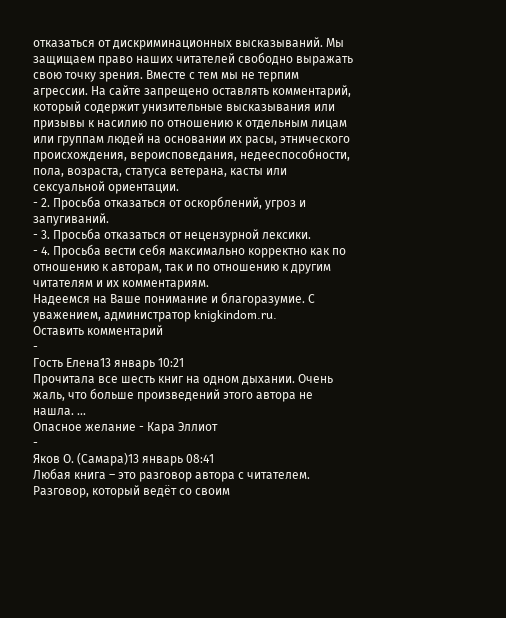отказаться от дискриминационных высказываний. Мы защищаем право наших читателей свободно выражать свою точку зрения. Вместе с тем мы не терпим агрессии. На сайте запрещено оставлять комментарий, который содержит унизительные высказывания или призывы к насилию по отношению к отдельным лицам или группам людей на основании их расы, этнического происхождения, вероисповедания, недееспособности, пола, возраста, статуса ветерана, касты или сексуальной ориентации.
- 2. Просьба отказаться от оскорблений, угроз и запугиваний.
- 3. Просьба отказаться от нецензурной лексики.
- 4. Просьба вести себя максимально корректно как по отношению к авторам, так и по отношению к другим читателям и их комментариям.
Надеемся на Ваше понимание и благоразумие. С уважением, администратор knigkindom.ru.
Оставить комментарий
-
Гость Елена13 январь 10:21
Прочитала все шесть книг на одном дыхании. Очень жаль, что больше произведений этого автора не нашла. ...
Опасное желание - Кара Эллиот
-
Яков О. (Самара)13 январь 08:41
Любая книга – это разговор автора с читателем. Разговор, который ведёт со своим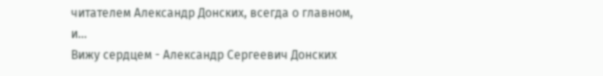читателем Александр Донских, всегда о главном, и...
Вижу сердцем - Александр Сергеевич Донских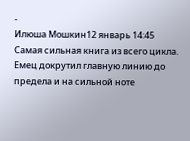-
Илюша Мошкин12 январь 14:45
Самая сильная книга из всего цикла. Емец докрутил главную линию до предела и на сильной ноте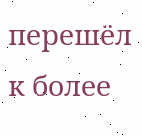перешёл к более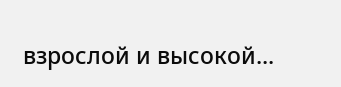взрослой и высокой...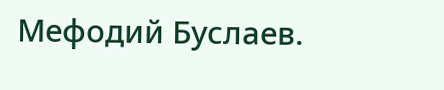Мефодий Буслаев.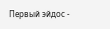Первый эйдос -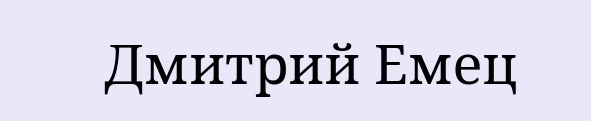Дмитрий Емец